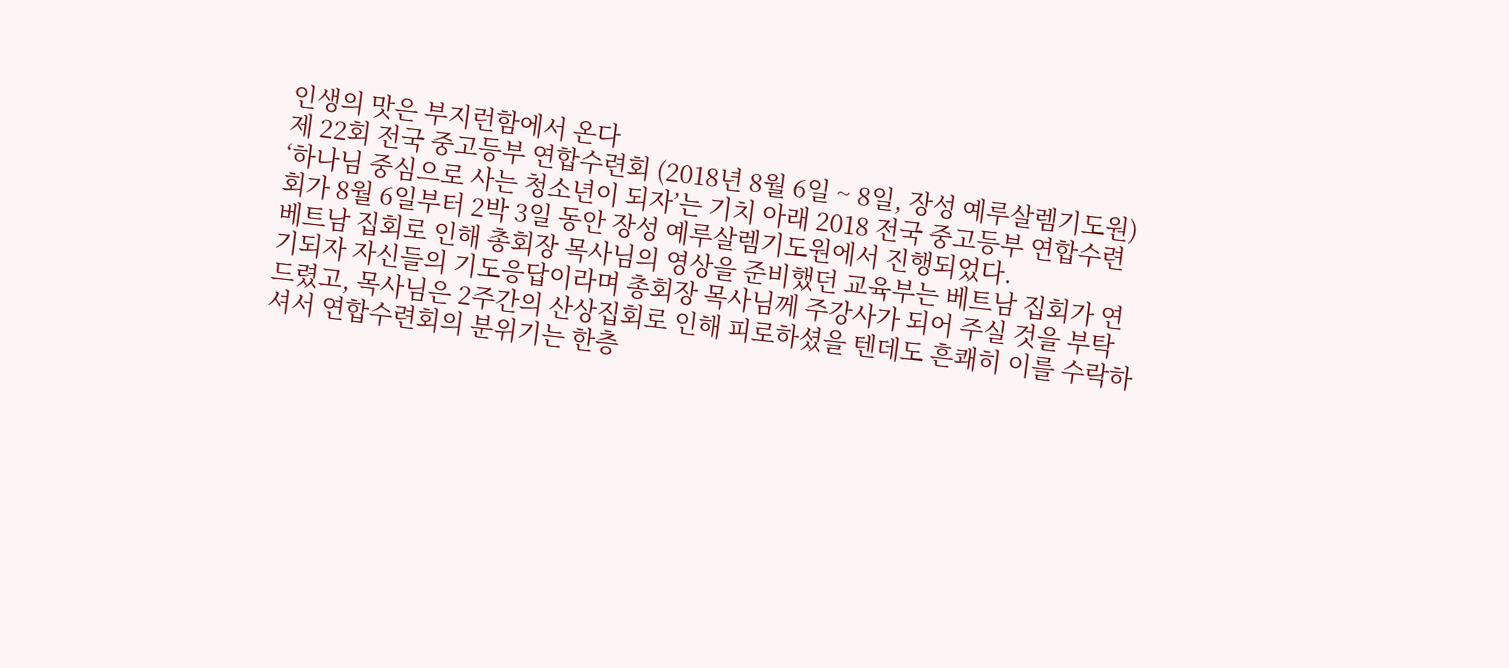인생의 맛은 부지런함에서 온다
제 22회 전국 중고등부 연합수련회 (2018년 8월 6일 ~ 8일, 장성 예루살렘기도원)
‘하나님 중심으로 사는 청소년이 되자’는 기치 아래 2018 전국 중고등부 연합수련회가 8월 6일부터 2박 3일 동안 장성 예루살렘기도원에서 진행되었다.
베트남 집회로 인해 총회장 목사님의 영상을 준비했던 교육부는 베트남 집회가 연기되자 자신들의 기도응답이라며 총회장 목사님께 주강사가 되어 주실 것을 부탁드렸고, 목사님은 2주간의 산상집회로 인해 피로하셨을 텐데도 흔쾌히 이를 수락하셔서 연합수련회의 분위기는 한층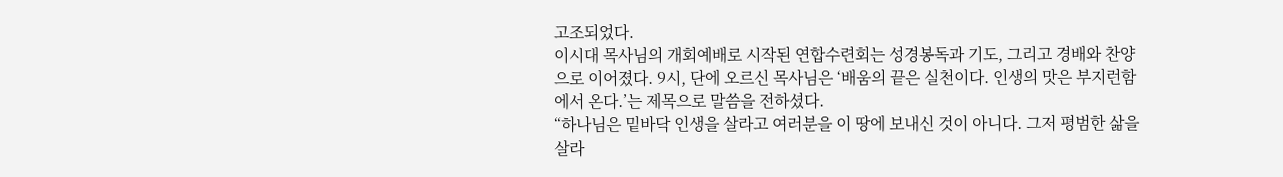고조되었다.
이시대 목사님의 개회예배로 시작된 연합수련회는 성경봉독과 기도, 그리고 경배와 찬양으로 이어졌다. 9시, 단에 오르신 목사님은 ‘배움의 끝은 실천이다. 인생의 맛은 부지런함에서 온다.’는 제목으로 말씀을 전하셨다.
“하나님은 밑바닥 인생을 살라고 여러분을 이 땅에 보내신 것이 아니다. 그저 평범한 삶을 살라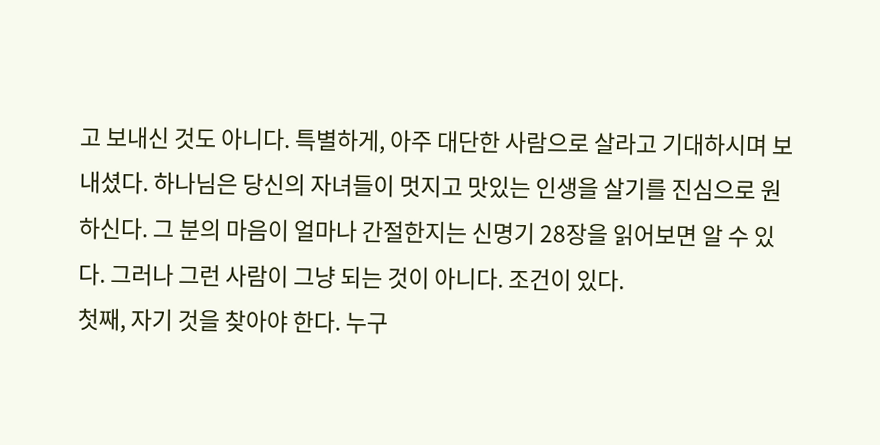고 보내신 것도 아니다. 특별하게, 아주 대단한 사람으로 살라고 기대하시며 보내셨다. 하나님은 당신의 자녀들이 멋지고 맛있는 인생을 살기를 진심으로 원하신다. 그 분의 마음이 얼마나 간절한지는 신명기 28장을 읽어보면 알 수 있다. 그러나 그런 사람이 그냥 되는 것이 아니다. 조건이 있다.
첫째, 자기 것을 찾아야 한다. 누구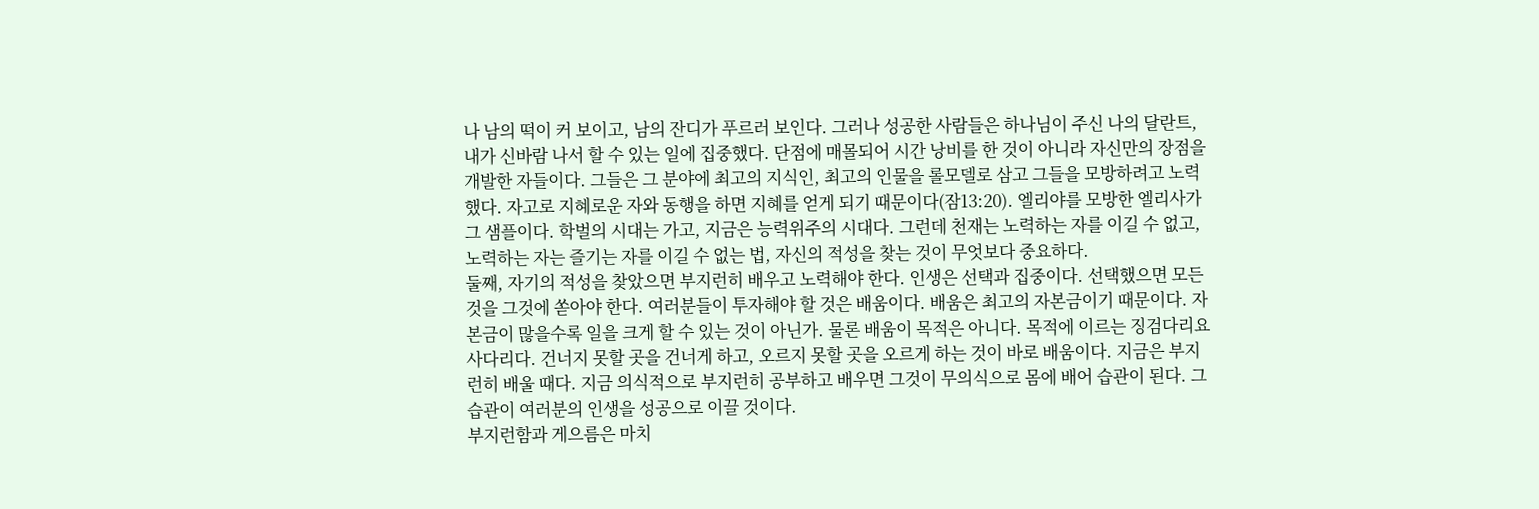나 남의 떡이 커 보이고, 남의 잔디가 푸르러 보인다. 그러나 성공한 사람들은 하나님이 주신 나의 달란트, 내가 신바람 나서 할 수 있는 일에 집중했다. 단점에 매몰되어 시간 낭비를 한 것이 아니라 자신만의 장점을 개발한 자들이다. 그들은 그 분야에 최고의 지식인, 최고의 인물을 롤모델로 삼고 그들을 모방하려고 노력했다. 자고로 지혜로운 자와 동행을 하면 지혜를 얻게 되기 때문이다(잠13:20). 엘리야를 모방한 엘리사가 그 샘플이다. 학벌의 시대는 가고, 지금은 능력위주의 시대다. 그런데 천재는 노력하는 자를 이길 수 없고, 노력하는 자는 즐기는 자를 이길 수 없는 법, 자신의 적성을 찾는 것이 무엇보다 중요하다.
둘째, 자기의 적성을 찾았으면 부지런히 배우고 노력해야 한다. 인생은 선택과 집중이다. 선택했으면 모든 것을 그것에 쏟아야 한다. 여러분들이 투자해야 할 것은 배움이다. 배움은 최고의 자본금이기 때문이다. 자본금이 많을수록 일을 크게 할 수 있는 것이 아닌가. 물론 배움이 목적은 아니다. 목적에 이르는 징검다리요 사다리다. 건너지 못할 곳을 건너게 하고, 오르지 못할 곳을 오르게 하는 것이 바로 배움이다. 지금은 부지런히 배울 때다. 지금 의식적으로 부지런히 공부하고 배우면 그것이 무의식으로 몸에 배어 습관이 된다. 그 습관이 여러분의 인생을 성공으로 이끌 것이다.
부지런함과 게으름은 마치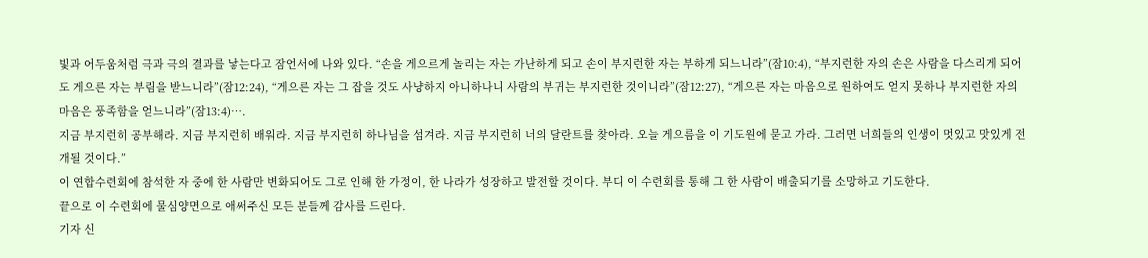빛과 어두움처럼 극과 극의 결과를 낳는다고 잠언서에 나와 있다. “손을 게으르게 놀리는 자는 가난하게 되고 손이 부지런한 자는 부하게 되느니라”(잠10:4), “부지런한 자의 손은 사람을 다스리게 되어도 게으른 자는 부림을 받느니라”(잠12:24), “게으른 자는 그 잡을 것도 사냥하지 아니하나니 사람의 부귀는 부지런한 것이니라”(잠12:27), “게으른 자는 마음으로 원하여도 얻지 못하나 부지런한 자의 마음은 풍족함을 얻느니라”(잠13:4)….
지금 부지런히 공부해라. 지금 부지런히 배워라. 지금 부지런히 하나님을 섬겨라. 지금 부지런히 너의 달란트를 찾아라. 오늘 게으름을 이 기도원에 묻고 가라. 그러면 너희들의 인생이 멋있고 맛있게 전개될 것이다.”
이 연합수련회에 참석한 자 중에 한 사람만 변화되어도 그로 인해 한 가정이, 한 나라가 성장하고 발전할 것이다. 부디 이 수련회를 통해 그 한 사람이 배출되기를 소망하고 기도한다.
끝으로 이 수련회에 물심양면으로 애써주신 모든 분들께 감사를 드린다.
기자 신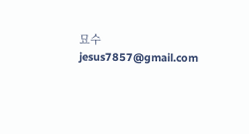묘수
jesus7857@gmail.com